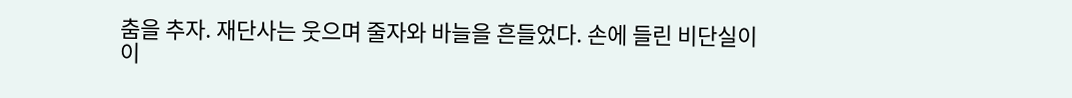춤을 추자. 재단사는 웃으며 줄자와 바늘을 흔들었다. 손에 들린 비단실이 이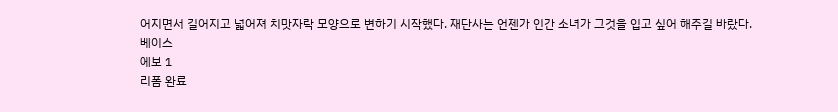어지면서 길어지고 넓어져 치맛자락 모양으로 변하기 시작했다. 재단사는 언젠가 인간 소녀가 그것을 입고 싶어 해주길 바랐다.
베이스
에보 1
리폼 완료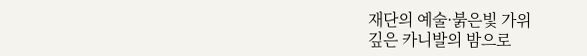재단의 예술·붉은빛 가위
깊은 카니발의 밤으로